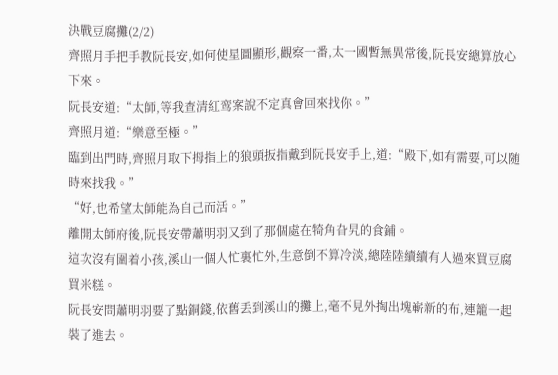決戰豆腐攤(2/2)
齊照月手把手教阮長安,如何使星圖顯形,觀察一番,太一國暫無異常後,阮長安總算放心下來。
阮長安道:“太師,等我查清紅鸾案說不定真會回來找你。”
齊照月道:“樂意至極。”
臨到出門時,齊照月取下拇指上的狼頭扳指戴到阮長安手上,道:“殿下,如有需要,可以随時來找我。”
“好,也希望太師能為自己而活。”
離開太師府後,阮長安帶蕭明羽又到了那個處在犄角旮旯的食鋪。
這次沒有圍着小孩,溪山一個人忙裏忙外,生意倒不算冷淡,總陸陸續續有人過來買豆腐買米糕。
阮長安問蕭明羽要了點銅錢,依舊丢到溪山的攤上,毫不見外掏出塊嶄新的布,連籠一起裝了進去。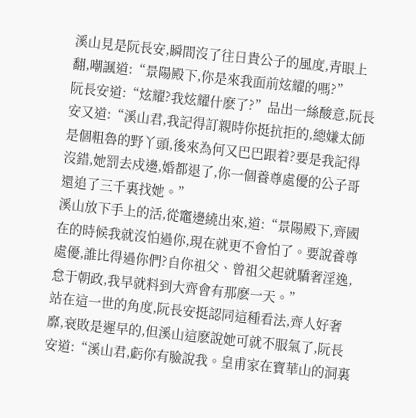溪山見是阮長安,瞬間沒了往日貴公子的風度,青眼上翻,嘲諷道:“景陽殿下,你是來我面前炫耀的嗎?”
阮長安道:“炫耀?我炫耀什麽了?”品出一絲酸意,阮長安又道:“溪山君,我記得訂親時你挺抗拒的,總嫌太師是個粗魯的野丫頭,後來為何又巴巴跟着?要是我記得沒錯,她罰去戍邊,婚都退了,你一個養尊處優的公子哥還追了三千裏找她。”
溪山放下手上的活,從竈邊繞出來,道:“景陽殿下,齊國在的時候我就沒怕過你,現在就更不會怕了。要說養尊處優,誰比得過你們?自你祖父、曾祖父起就驕奢淫逸,怠于朝政,我早就料到大齊會有那麽一天。”
站在這一世的角度,阮長安挺認同這種看法,齊人好奢靡,衰敗是遲早的,但溪山這麽說她可就不服氣了,阮長安道:“溪山君,虧你有臉說我。皇甫家在寶華山的洞裏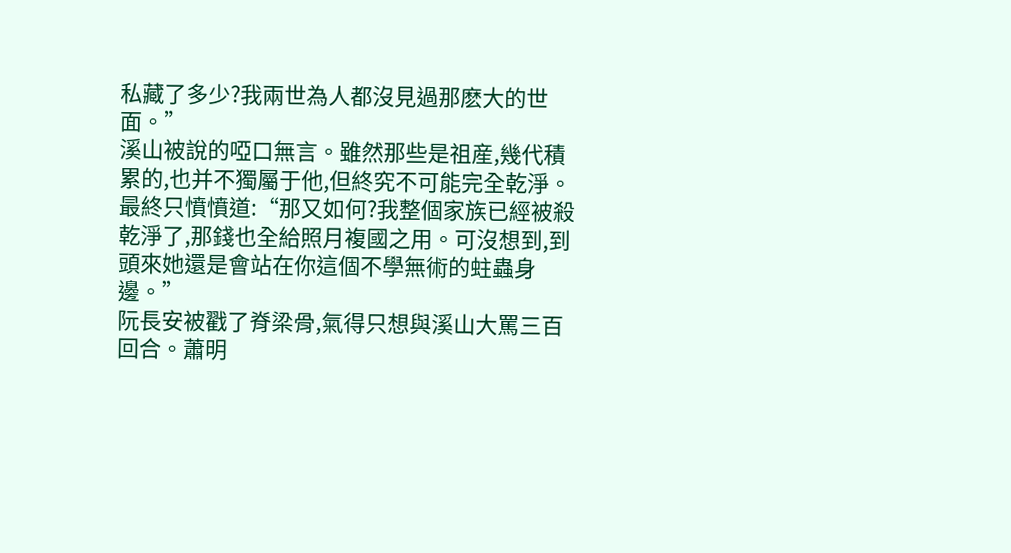私藏了多少?我兩世為人都沒見過那麽大的世面。”
溪山被說的啞口無言。雖然那些是祖産,幾代積累的,也并不獨屬于他,但終究不可能完全乾淨。
最終只憤憤道:“那又如何?我整個家族已經被殺乾淨了,那錢也全給照月複國之用。可沒想到,到頭來她還是會站在你這個不學無術的蛀蟲身邊。”
阮長安被戳了脊梁骨,氣得只想與溪山大罵三百回合。蕭明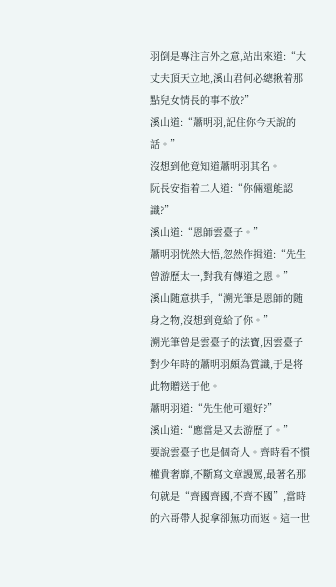羽倒是專注言外之意,站出來道:“大丈夫頂天立地,溪山君何必總揪着那點兒女情長的事不放?”
溪山道:“蕭明羽,記住你今天說的話。”
沒想到他竟知道蕭明羽其名。
阮長安指着二人道:“你倆還能認識?”
溪山道:“恩師雲臺子。”
蕭明羽恍然大悟,忽然作揖道:“先生曾游歷太一,對我有傳道之恩。”
溪山随意拱手,“溯光筆是恩師的随身之物,沒想到竟給了你。”
溯光筆曾是雲臺子的法寶,因雲臺子對少年時的蕭明羽頗為賞識,于是将此物贈送于他。
蕭明羽道:“先生他可還好?”
溪山道:“應當是又去游歷了。”
要說雲臺子也是個奇人。齊時看不慣權貴奢靡,不斷寫文章謾罵,最著名那句就是“齊國齊國,不齊不國”,當時的六哥帶人捉拿卻無功而返。這一世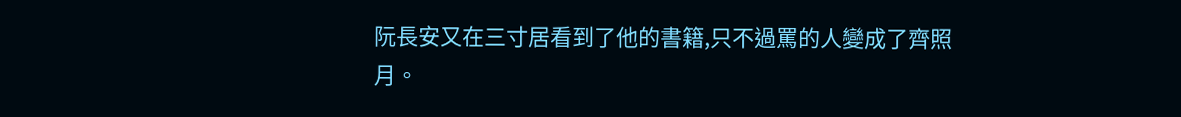阮長安又在三寸居看到了他的書籍,只不過罵的人變成了齊照月。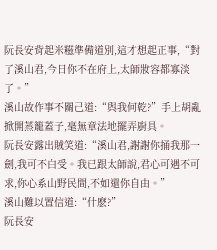阮長安背起米糍準備道別,這才想起正事,“對了溪山君,今日你不在府上,太師妝容都寡淡了。”
溪山故作事不關己道:“與我何乾?”手上胡亂掀開蒸籠蓋子,毫無章法地擺弄廚具。
阮長安露出賊笑道:“溪山君,謝謝你捅我那一劍,我可不白受。我已跟太師說,君心可遇不可求,你心系山野民間,不如還你自由。”
溪山難以置信道:“什麽?”
阮長安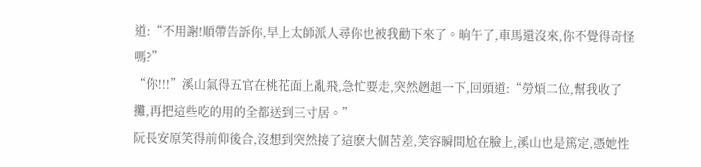道:“不用謝!順帶告訴你,早上太師派人尋你也被我勸下來了。晌午了,車馬還沒來,你不覺得奇怪嗎?”
“你!!!”溪山氣得五官在桃花面上亂飛,急忙要走,突然趔趄一下,回頭道:“勞煩二位,幫我收了攤,再把這些吃的用的全都送到三寸居。”
阮長安原笑得前仰後合,沒想到突然接了這麽大個苦差,笑容瞬間尬在臉上,溪山也是篤定,憑她性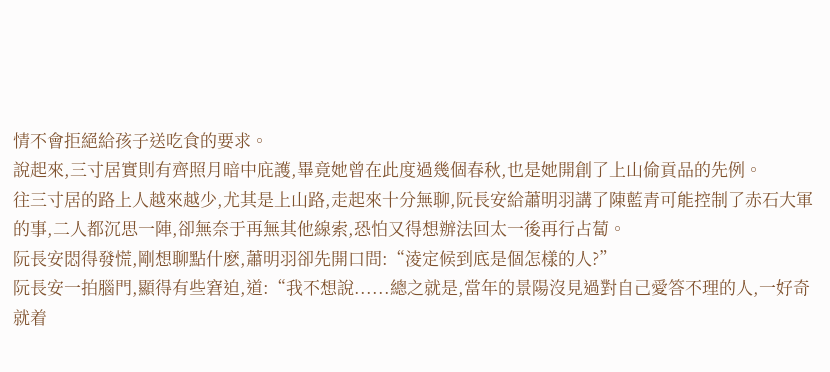情不會拒絕給孩子送吃食的要求。
說起來,三寸居實則有齊照月暗中庇護,畢竟她曾在此度過幾個春秋,也是她開創了上山偷貢品的先例。
往三寸居的路上人越來越少,尤其是上山路,走起來十分無聊,阮長安給蕭明羽講了陳藍青可能控制了赤石大軍的事,二人都沉思一陣,卻無奈于再無其他線索,恐怕又得想辦法回太一後再行占蔔。
阮長安悶得發慌,剛想聊點什麽,蕭明羽卻先開口問:“淩定候到底是個怎樣的人?”
阮長安一拍腦門,顯得有些窘迫,道:“我不想說......總之就是,當年的景陽沒見過對自己愛答不理的人,一好奇就着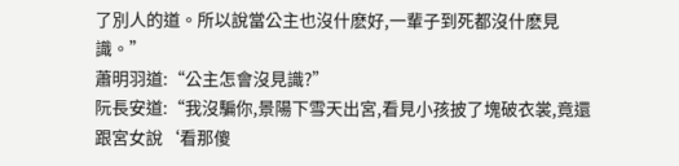了別人的道。所以說當公主也沒什麽好,一輩子到死都沒什麽見識。”
蕭明羽道:“公主怎會沒見識?”
阮長安道:“我沒騙你,景陽下雪天出宮,看見小孩披了塊破衣裳,竟還跟宮女說‘看那傻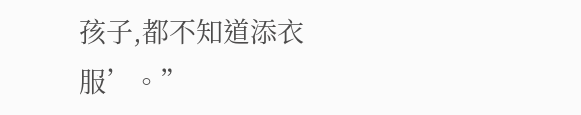孩子,都不知道添衣服’。”